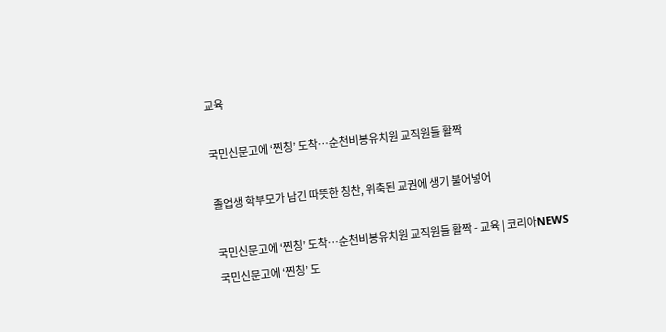교육

국민신문고에 ‘찐칭’ 도착…순천비봉유치원 교직원들 활짝

졸업생 학부모가 남긴 따뜻한 칭찬, 위축된 교권에 생기 불어넣어

국민신문고에 ‘찐칭’ 도착…순천비봉유치원 교직원들 활짝 - 교육 | 코리아NEWS
국민신문고에 ‘찐칭’ 도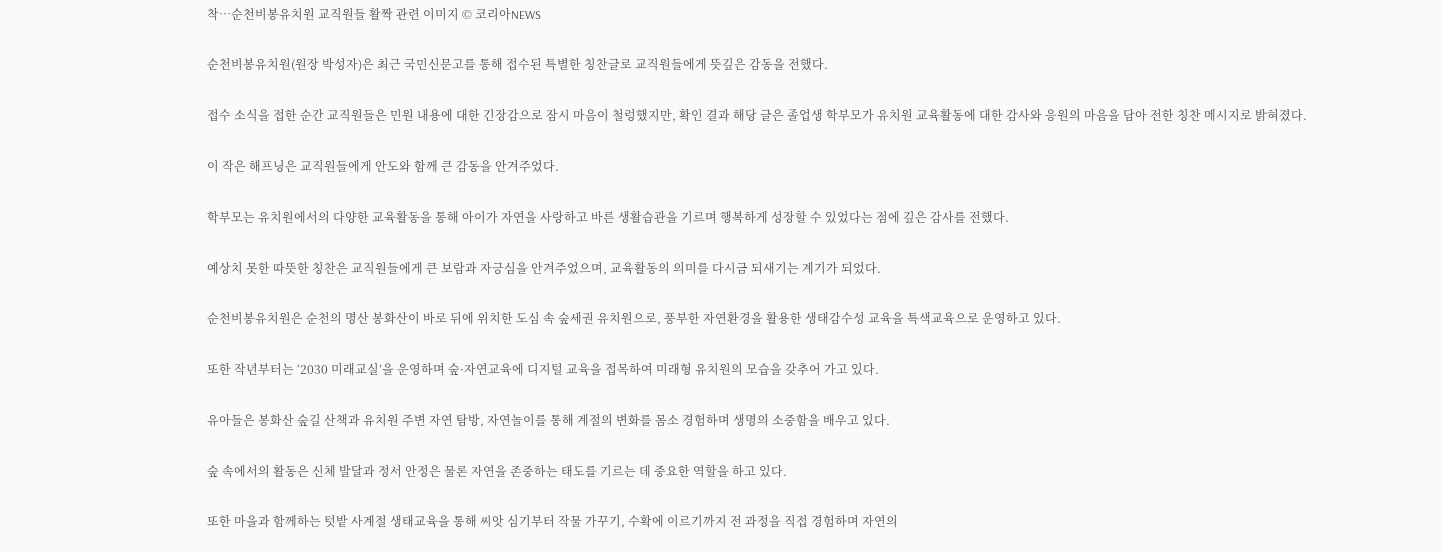착…순천비봉유치원 교직원들 활짝 관련 이미지 © 코리아NEWS

순천비봉유치원(원장 박성자)은 최근 국민신문고를 통해 접수된 특별한 칭찬글로 교직원들에게 뜻깊은 감동을 전했다.

접수 소식을 접한 순간 교직원들은 민원 내용에 대한 긴장감으로 잠시 마음이 철렁했지만, 확인 결과 해당 글은 졸업생 학부모가 유치원 교육활동에 대한 감사와 응원의 마음을 담아 전한 칭찬 메시지로 밝혀졌다.

이 작은 해프닝은 교직원들에게 안도와 함께 큰 감동을 안겨주었다.

학부모는 유치원에서의 다양한 교육활동을 통해 아이가 자연을 사랑하고 바른 생활습관을 기르며 행복하게 성장할 수 있었다는 점에 깊은 감사를 전했다.

예상치 못한 따뜻한 칭찬은 교직원들에게 큰 보람과 자긍심을 안겨주었으며, 교육활동의 의미를 다시금 되새기는 계기가 되었다.

순천비봉유치원은 순천의 명산 봉화산이 바로 뒤에 위치한 도심 속 숲세권 유치원으로, 풍부한 자연환경을 활용한 생태감수성 교육을 특색교육으로 운영하고 있다.

또한 작년부터는 ‘2030 미래교실’을 운영하며 숲·자연교육에 디지털 교육을 접목하여 미래형 유치원의 모습을 갖추어 가고 있다.

유아들은 봉화산 숲길 산책과 유치원 주변 자연 탐방, 자연놀이를 통해 계절의 변화를 몸소 경험하며 생명의 소중함을 배우고 있다.

숲 속에서의 활동은 신체 발달과 정서 안정은 물론 자연을 존중하는 태도를 기르는 데 중요한 역할을 하고 있다.

또한 마을과 함께하는 텃밭 사계절 생태교육을 통해 씨앗 심기부터 작물 가꾸기, 수확에 이르기까지 전 과정을 직접 경험하며 자연의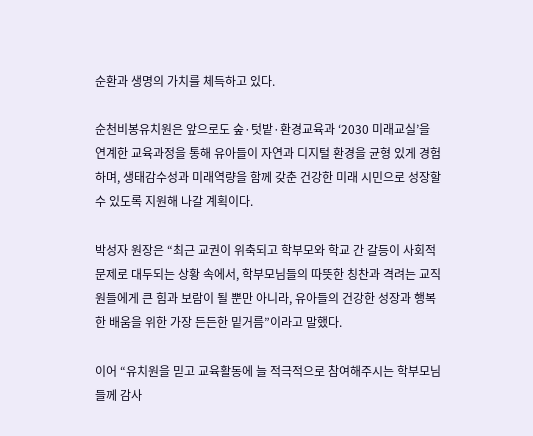순환과 생명의 가치를 체득하고 있다.

순천비봉유치원은 앞으로도 숲·텃밭·환경교육과 ‘2030 미래교실’을 연계한 교육과정을 통해 유아들이 자연과 디지털 환경을 균형 있게 경험하며, 생태감수성과 미래역량을 함께 갖춘 건강한 미래 시민으로 성장할 수 있도록 지원해 나갈 계획이다.

박성자 원장은 “최근 교권이 위축되고 학부모와 학교 간 갈등이 사회적 문제로 대두되는 상황 속에서, 학부모님들의 따뜻한 칭찬과 격려는 교직원들에게 큰 힘과 보람이 될 뿐만 아니라, 유아들의 건강한 성장과 행복한 배움을 위한 가장 든든한 밑거름”이라고 말했다.

이어 “유치원을 믿고 교육활동에 늘 적극적으로 참여해주시는 학부모님들께 감사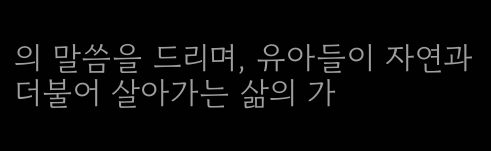의 말씀을 드리며, 유아들이 자연과 더불어 살아가는 삶의 가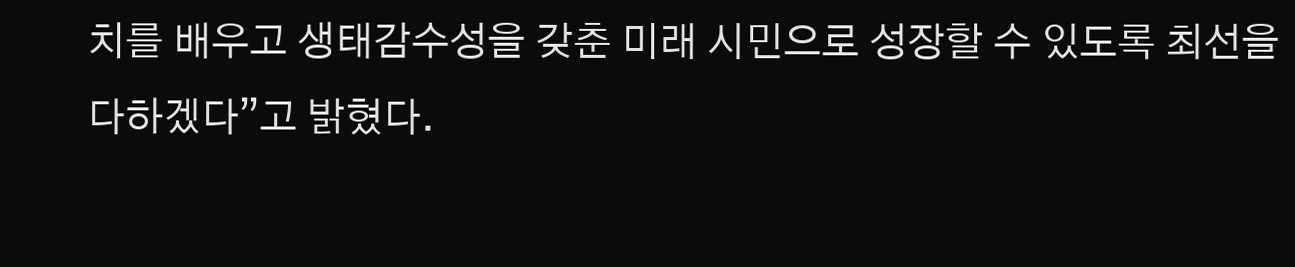치를 배우고 생태감수성을 갖춘 미래 시민으로 성장할 수 있도록 최선을 다하겠다”고 밝혔다.